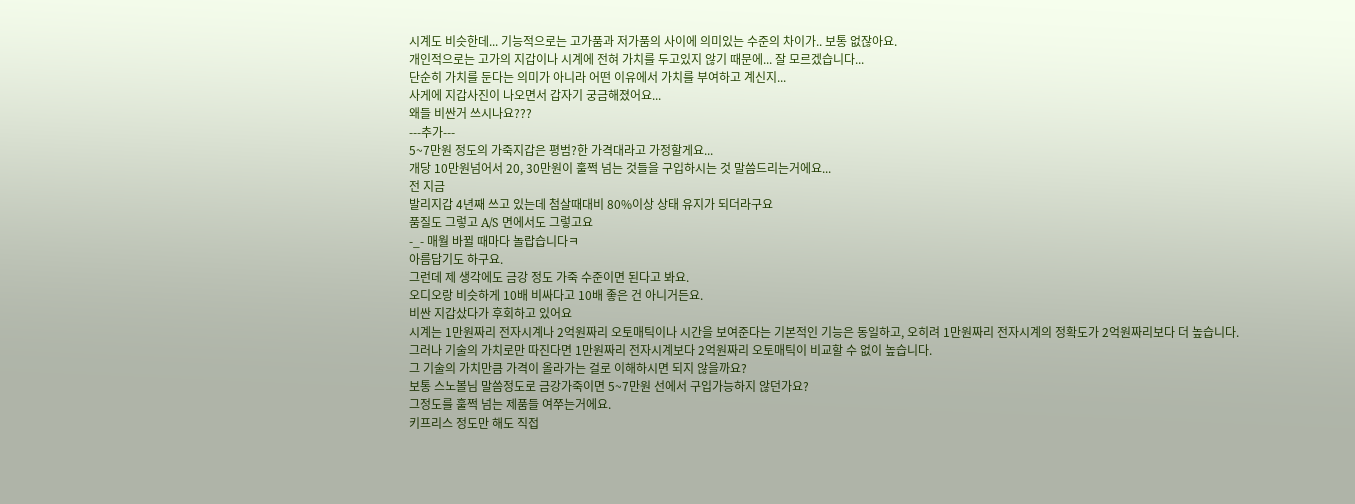시계도 비슷한데... 기능적으로는 고가품과 저가품의 사이에 의미있는 수준의 차이가.. 보통 없잖아요.
개인적으로는 고가의 지갑이나 시계에 전혀 가치를 두고있지 않기 때문에... 잘 모르겠습니다...
단순히 가치를 둔다는 의미가 아니라 어떤 이유에서 가치를 부여하고 계신지...
사게에 지갑사진이 나오면서 갑자기 궁금해졌어요...
왜들 비싼거 쓰시나요???
---추가---
5~7만원 정도의 가죽지갑은 평범?한 가격대라고 가정할게요...
개당 10만원넘어서 20, 30만원이 훌쩍 넘는 것들을 구입하시는 것 말씀드리는거에요...
전 지금
발리지갑 4년째 쓰고 있는데 첨살때대비 80%이상 상태 유지가 되더라구요
품질도 그렇고 A/S 면에서도 그렇고요
-_- 매월 바뀔 때마다 놀랍습니다ㅋ
아름답기도 하구요.
그런데 제 생각에도 금강 정도 가죽 수준이면 된다고 봐요.
오디오랑 비슷하게 10배 비싸다고 10배 좋은 건 아니거든요.
비싼 지갑샀다가 후회하고 있어요
시계는 1만원짜리 전자시계나 2억원짜리 오토매틱이나 시간을 보여준다는 기본적인 기능은 동일하고, 오히려 1만원짜리 전자시계의 정확도가 2억원짜리보다 더 높습니다.
그러나 기술의 가치로만 따진다면 1만원짜리 전자시계보다 2억원짜리 오토매틱이 비교할 수 없이 높습니다.
그 기술의 가치만큼 가격이 올라가는 걸로 이해하시면 되지 않을까요?
보통 스노볼님 말씀정도로 금강가죽이면 5~7만원 선에서 구입가능하지 않던가요?
그정도를 훌쩍 넘는 제품들 여쭈는거에요.
키프리스 정도만 해도 직접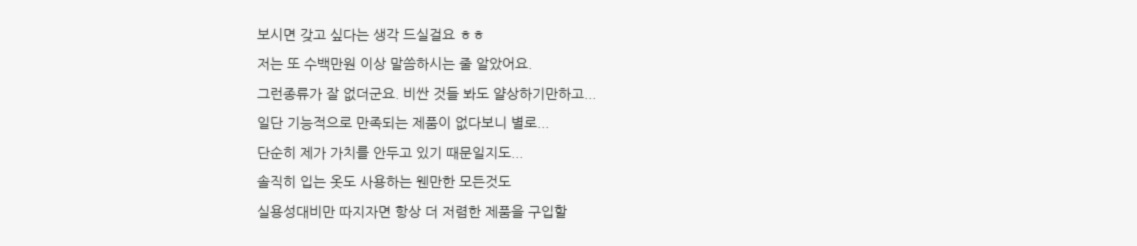보시면 갖고 싶다는 생각 드실걸요 ㅎㅎ
저는 또 수백만원 이상 말씀하시는 줄 알았어요.
그런종류가 잘 없더군요. 비싼 것들 봐도 얄상하기만하고...
일단 기능적으로 만족되는 제품이 없다보니 별로...
단순히 제가 가치를 안두고 있기 때문일지도...
솔직히 입는 옷도 사용하는 웬만한 모든것도
실용성대비만 따지자면 항상 더 저렴한 제품을 구입할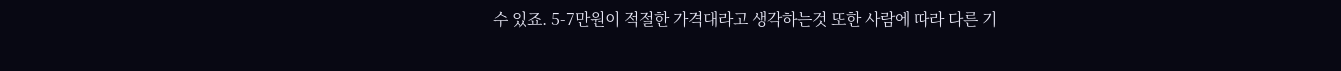수 있죠. 5-7만원이 적절한 가격대라고 생각하는것 또한 사람에 따라 다른 기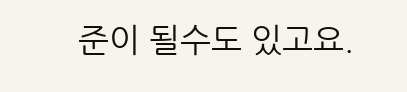준이 될수도 있고요.